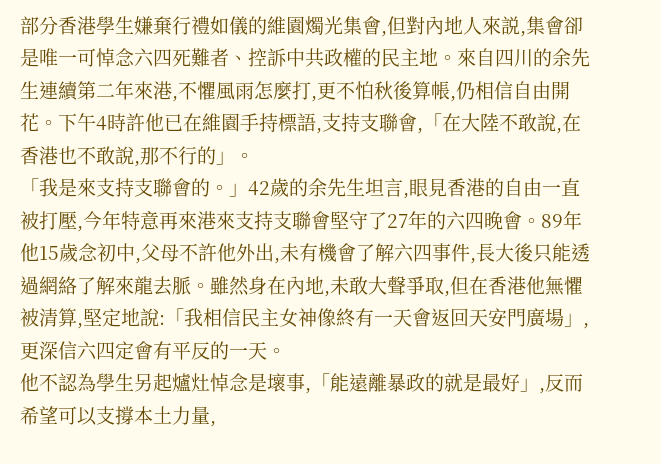部分香港學生嫌棄行禮如儀的維園燭光集會,但對內地人來説,集會卻是唯一可悼念六四死難者、控訴中共政權的民主地。來自四川的余先生連續第二年來港,不懼風雨怎麼打,更不怕秋後算帳,仍相信自由開花。下午4時許他已在維園手持標語,支持支聯會,「在大陸不敢說,在香港也不敢說,那不行的」。
「我是來支持支聯會的。」42歲的余先生坦言,眼見香港的自由一直被打壓,今年特意再來港來支持支聯會堅守了27年的六四晚會。89年他15歲念初中,父母不許他外出,未有機會了解六四事件,長大後只能透過網絡了解來龍去脈。雖然身在內地,未敢大聲爭取,但在香港他無懼被清算,堅定地說:「我相信民主女神像終有一天會返回天安門廣場」,更深信六四定會有平反的一天。
他不認為學生另起爐灶悼念是壞事,「能遠離暴政的就是最好」,反而希望可以支撐本土力量,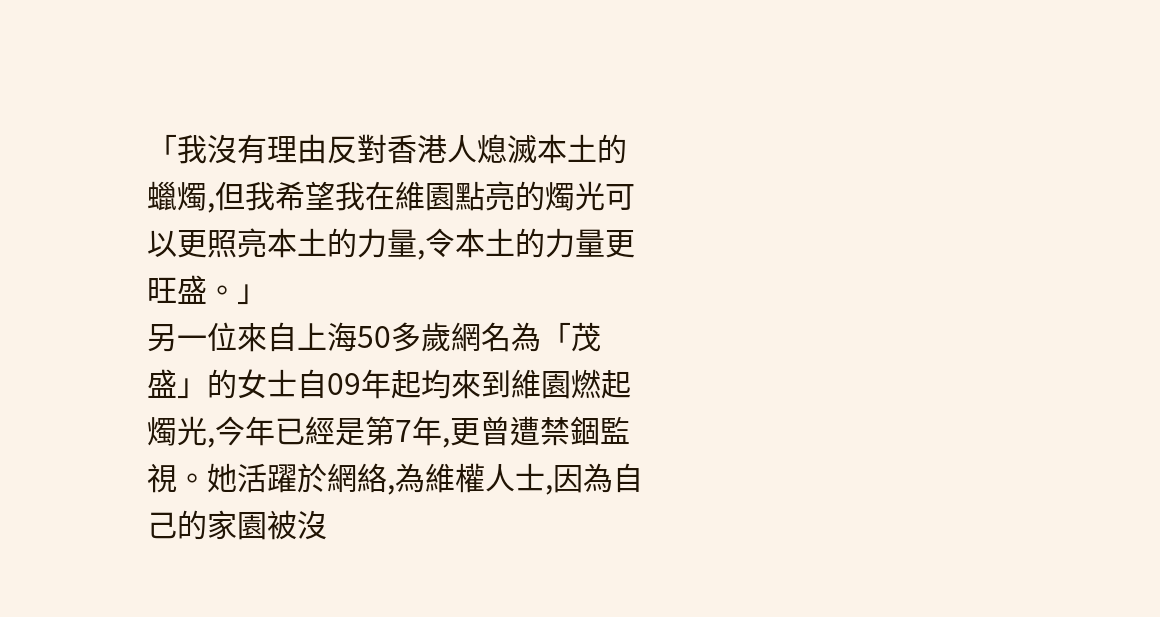「我沒有理由反對香港人熄滅本土的蠟燭,但我希望我在維園點亮的燭光可以更照亮本土的力量,令本土的力量更旺盛。」
另一位來自上海50多歲網名為「茂盛」的女士自09年起均來到維園燃起燭光,今年已經是第7年,更曾遭禁錮監視。她活躍於網絡,為維權人士,因為自己的家園被沒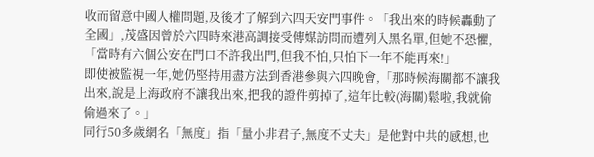收而留意中國人權問題,及後才了解到六四天安門事件。「我出來的時候轟動了全國」,茂盛因曾於六四時來港高調接受傳媒訪問而遭列入黑名單,但她不恐懼,「當時有六個公安在門口不許我出門,但我不怕,只怕下一年不能再來!」
即使被監視一年,她仍堅持用盡方法到香港參與六四晚會,「那時候海關都不讓我出來,說是上海政府不讓我出來,把我的證件剪掉了,這年比較(海關)鬆啦,我就偷偷過來了。」
同行50多歲網名「無度」指「量小非君子,無度不丈夫」是他對中共的感想,也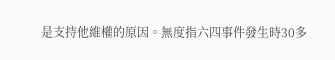是支持他維權的原因。無度指六四事件發生時30多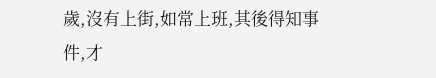歲,沒有上街,如常上班,其後得知事件,才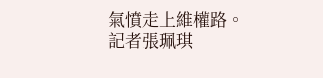氣憤走上維權路。
記者張珮琪